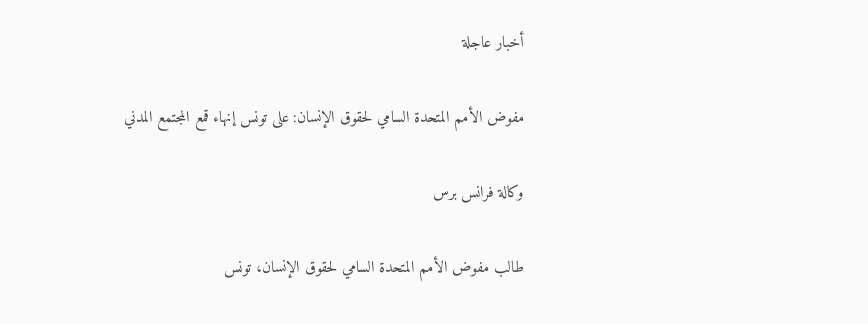أخبار عاجلة

مفوض الأمم المتحدة السامي لحقوق الإنسان: على تونس إنهاء قمع المجتمع المدني

وكالة فرانس برس

طالب مفوض الأمم المتحدة السامي لحقوق الإنسان، تونس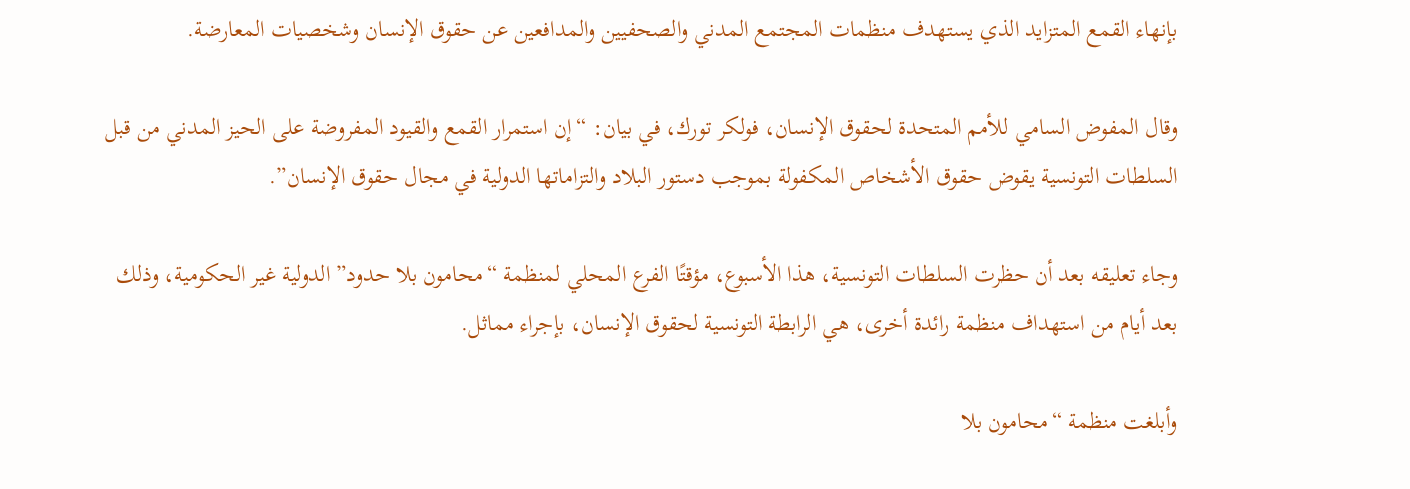بإنهاء القمع المتزايد الذي يستهدف منظمات المجتمع المدني والصحفيين والمدافعين عن حقوق الإنسان وشخصيات المعارضة.

وقال المفوض السامي للأمم المتحدة لحقوق الإنسان، فولكر تورك، في بيان: “إن استمرار القمع والقيود المفروضة على الحيز المدني من قبل السلطات التونسية يقوض حقوق الأشخاص المكفولة بموجب دستور البلاد والتزاماتها الدولية في مجال حقوق الإنسان”.

وجاء تعليقه بعد أن حظرت السلطات التونسية، هذا الأسبوع، مؤقتًا الفرع المحلي لمنظمة “محامون بلا حدود” الدولية غير الحكومية، وذلك بعد أيام من استهداف منظمة رائدة أخرى، هي الرابطة التونسية لحقوق الإنسان، بإجراء مماثل.

وأبلغت منظمة “محامون بلا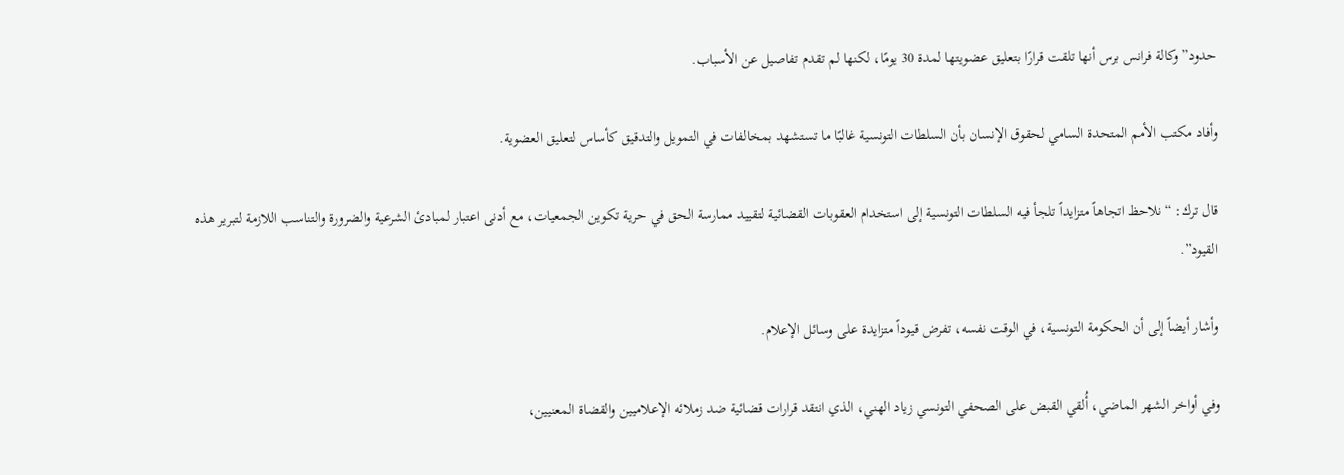حدود” وكالة فرانس برس أنها تلقت قرارًا بتعليق عضويتها لمدة 30 يومًا، لكنها لم تقدم تفاصيل عن الأسباب.

وأفاد مكتب الأمم المتحدة السامي لحقوق الإنسان بأن السلطات التونسية غالبًا ما تستشهد بمخالفات في التمويل والتدقيق كأساس لتعليق العضوية.

قال ترك: “نلاحظ اتجاهاً متزايداً تلجأ فيه السلطات التونسية إلى استخدام العقوبات القضائية لتقييد ممارسة الحق في حرية تكوين الجمعيات، مع أدنى اعتبار لمبادئ الشرعية والضرورة والتناسب اللازمة لتبرير هذه القيود”.

وأشار أيضاً إلى أن الحكومة التونسية، في الوقت نفسه، تفرض قيوداً متزايدة على وسائل الإعلام.

وفي أواخر الشهر الماضي، أُلقي القبض على الصحفي التونسي زياد الهني، الذي انتقد قرارات قضائية ضد زملائه الإعلاميين والقضاة المعنيين،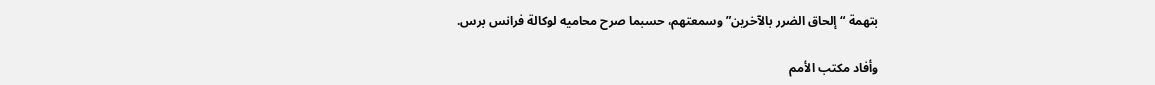بتهمة “إلحاق الضرر بالآخرين” وسمعتهم، حسبما صرح محاميه لوكالة فرانس برس.

وأفاد مكتب الأمم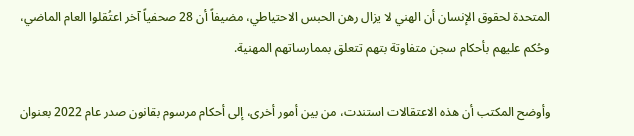المتحدة لحقوق الإنسان أن الهني لا يزال رهن الحبس الاحتياطي، مضيفاً أن 28 صحفياً آخر اعتُقلوا العام الماضي، وحُكم عليهم بأحكام سجن متفاوتة بتهم تتعلق بممارساتهم المهنية.

وأوضح المكتب أن هذه الاعتقالات استندت، من بين أمور أخرى، إلى أحكام مرسوم بقانون صدر عام 2022 بعنوان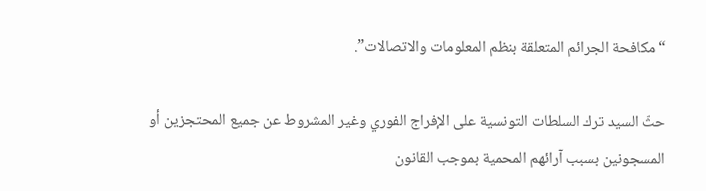“مكافحة الجرائم المتعلقة بنظم المعلومات والاتصالات”.

حثّ السيد ترك السلطات التونسية على الإفراج الفوري وغير المشروط عن جميع المحتجزين أو المسجونين بسبب آرائهم المحمية بموجب القانون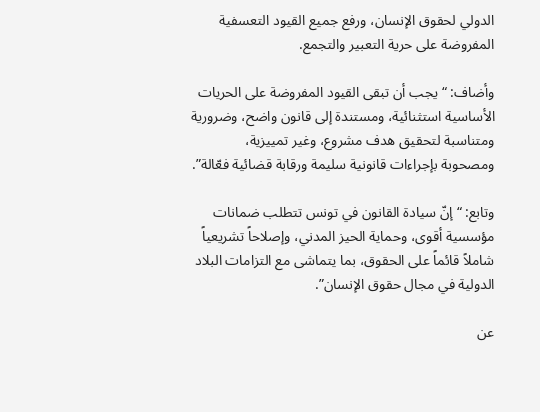الدولي لحقوق الإنسان، ورفع جميع القيود التعسفية المفروضة على حرية التعبير والتجمع.

وأضاف: “يجب أن تبقى القيود المفروضة على الحريات الأساسية استثنائية، ومستندة إلى قانون واضح، وضرورية ومتناسبة لتحقيق هدف مشروع، وغير تمييزية، ومصحوبة بإجراءات قانونية سليمة ورقابة قضائية فعّالة”.

وتابع: “إنّ سيادة القانون في تونس تتطلب ضمانات مؤسسية أقوى، وحماية الحيز المدني، وإصلاحاً تشريعياً شاملاً قائماً على الحقوق، بما يتماشى مع التزامات البلاد الدولية في مجال حقوق الإنسان”.

عن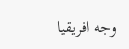وجه افريقيا